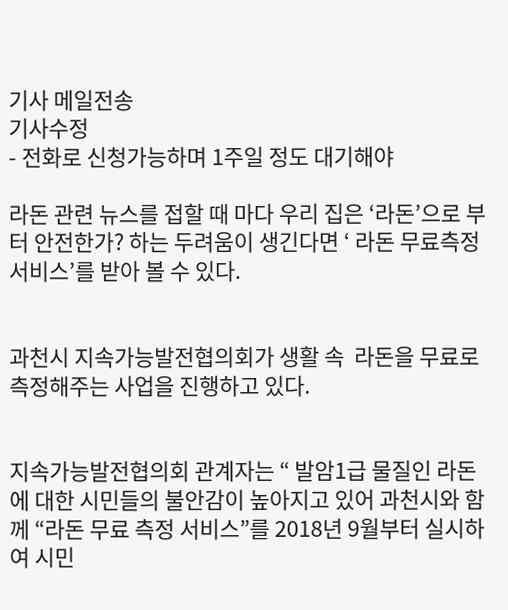기사 메일전송
기사수정
- 전화로 신청가능하며 1주일 정도 대기해야

라돈 관련 뉴스를 접할 때 마다 우리 집은 ‘라돈’으로 부터 안전한가? 하는 두려움이 생긴다면 ‘ 라돈 무료측정 서비스’를 받아 볼 수 있다.


과천시 지속가능발전협의회가 생활 속  라돈을 무료로 측정해주는 사업을 진행하고 있다.


지속가능발전협의회 관계자는 “ 발암1급 물질인 라돈에 대한 시민들의 불안감이 높아지고 있어 과천시와 함께 “라돈 무료 측정 서비스”를 2018년 9월부터 실시하여 시민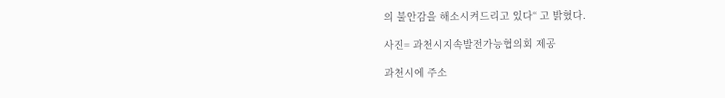의 불안감을 해소시켜드리고 있다“ 고 밝혔다.

사진= 과천시지속발전가능협의회 제공

과천시에 주소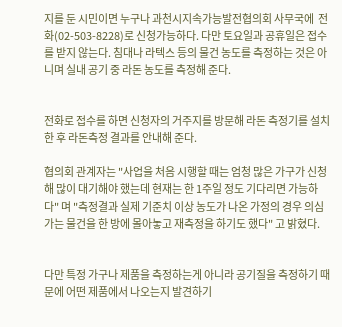지를 둔 시민이면 누구나 과천시지속가능발전협의회 사무국에  전화(02-503-8228)로 신청가능하다. 다만 토요일과 공휴일은 접수를 받지 않는다. 침대나 라텍스 등의 물건 농도를 측정하는 것은 아니며 실내 공기 중 라돈 농도를 측정해 준다.


전화로 접수를 하면 신청자의 거주지를 방문해 라돈 측정기를 설치한 후 라돈측정 결과를 안내해 준다.

협의회 관계자는 "사업을 처음 시행할 때는 엄청 많은 가구가 신청해 많이 대기해야 했는데 현재는 한 1주일 정도 기다리면 가능하다" 며 "측정결과 실제 기준치 이상 농도가 나온 가정의 경우 의심가는 물건을 한 방에 몰아놓고 재측정을 하기도 했다" 고 밝혔다.


다만 특정 가구나 제품을 측정하는게 아니라 공기질을 측정하기 때문에 어떤 제품에서 나오는지 발견하기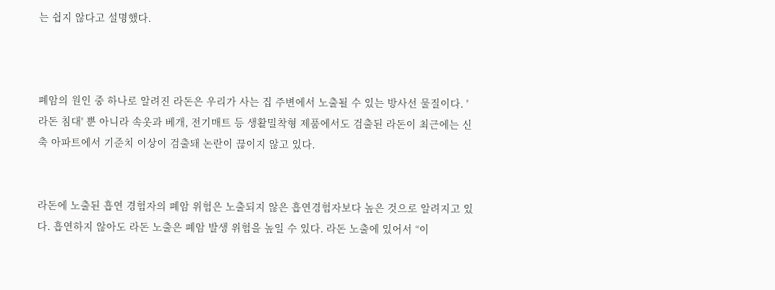는 쉽지 않다고 설명했다.



폐암의 원인 중 하나로 알려진 라돈은 우리가 사는 집 주변에서 노출될 수 있는 방사선 물질이다. '라돈 침대' 뿐 아니라 속옷과 베개, 전기매트 등 생활밀착형 제품에서도 검출된 라돈이 최근에는 신축 아파트에서 기준치 이상이 검출돼 논란이 끊이지 않고 있다.


라돈에 노출된 흡연 경험자의 폐암 위험은 노출되지 않은 흡연경험자보다 높은 것으로 알려지고 있다. 흡연하지 않아도 라돈 노출은 폐암 발생 위험을 높일 수 있다. 라돈 노출에 있어서 “이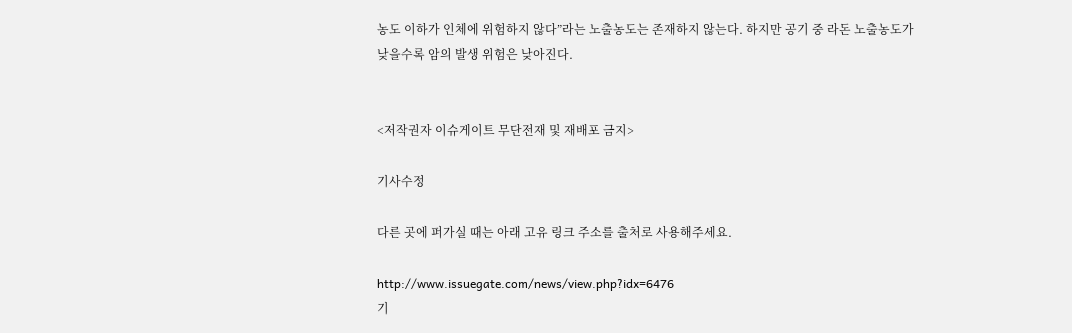농도 이하가 인체에 위험하지 않다”라는 노출농도는 존재하지 않는다. 하지만 공기 중 라돈 노출농도가 낮을수록 암의 발생 위험은 낮아진다.


<저작권자 이슈게이트 무단전재 및 재배포 금지>

기사수정

다른 곳에 퍼가실 때는 아래 고유 링크 주소를 출처로 사용해주세요.

http://www.issuegate.com/news/view.php?idx=6476
기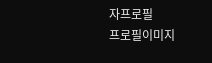자프로필
프로필이미지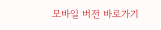모바일 버전 바로가기